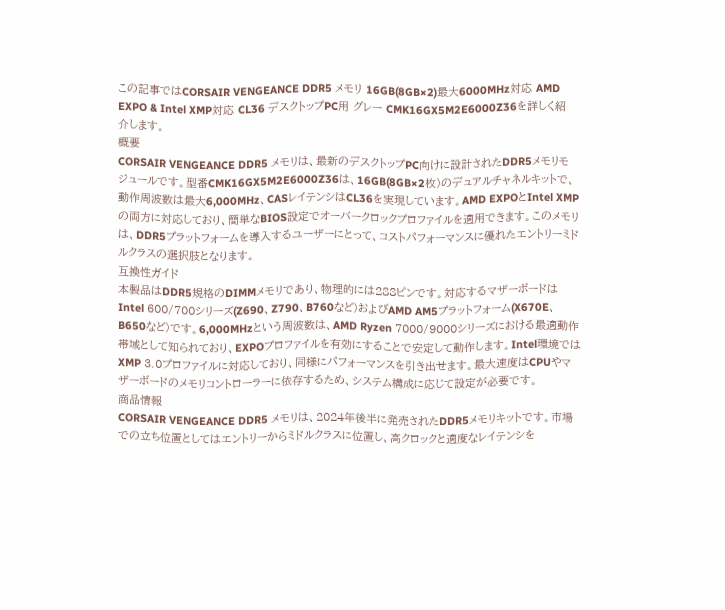この記事ではCORSAIR VENGEANCE DDR5 メモリ 16GB(8GB×2)最大6000MHz対応 AMD EXPO & Intel XMP対応 CL36 デスクトップPC用 グレー CMK16GX5M2E6000Z36を詳しく紹介します。
概要
CORSAIR VENGEANCE DDR5 メモリは、最新のデスクトップPC向けに設計されたDDR5メモリモジュールです。型番CMK16GX5M2E6000Z36は、16GB(8GB×2枚)のデュアルチャネルキットで、動作周波数は最大6,000MHz、CASレイテンシはCL36を実現しています。AMD EXPOとIntel XMPの両方に対応しており、簡単なBIOS設定でオーバークロックプロファイルを適用できます。このメモリは、DDR5プラットフォームを導入するユーザーにとって、コストパフォーマンスに優れたエントリーミドルクラスの選択肢となります。
互換性ガイド
本製品はDDR5規格のDIMMメモリであり、物理的には288ピンです。対応するマザーボードはIntel 600/700シリーズ(Z690、Z790、B760など)およびAMD AM5プラットフォーム(X670E、B650など)です。6,000MHzという周波数は、AMD Ryzen 7000/9000シリーズにおける最適動作帯域として知られており、EXPOプロファイルを有効にすることで安定して動作します。Intel環境ではXMP 3.0プロファイルに対応しており、同様にパフォーマンスを引き出せます。最大速度はCPUやマザーボードのメモリコントローラーに依存するため、システム構成に応じて設定が必要です。
商品情報
CORSAIR VENGEANCE DDR5 メモリは、2024年後半に発売されたDDR5メモリキットです。市場での立ち位置としてはエントリーからミドルクラスに位置し、高クロックと適度なレイテンシを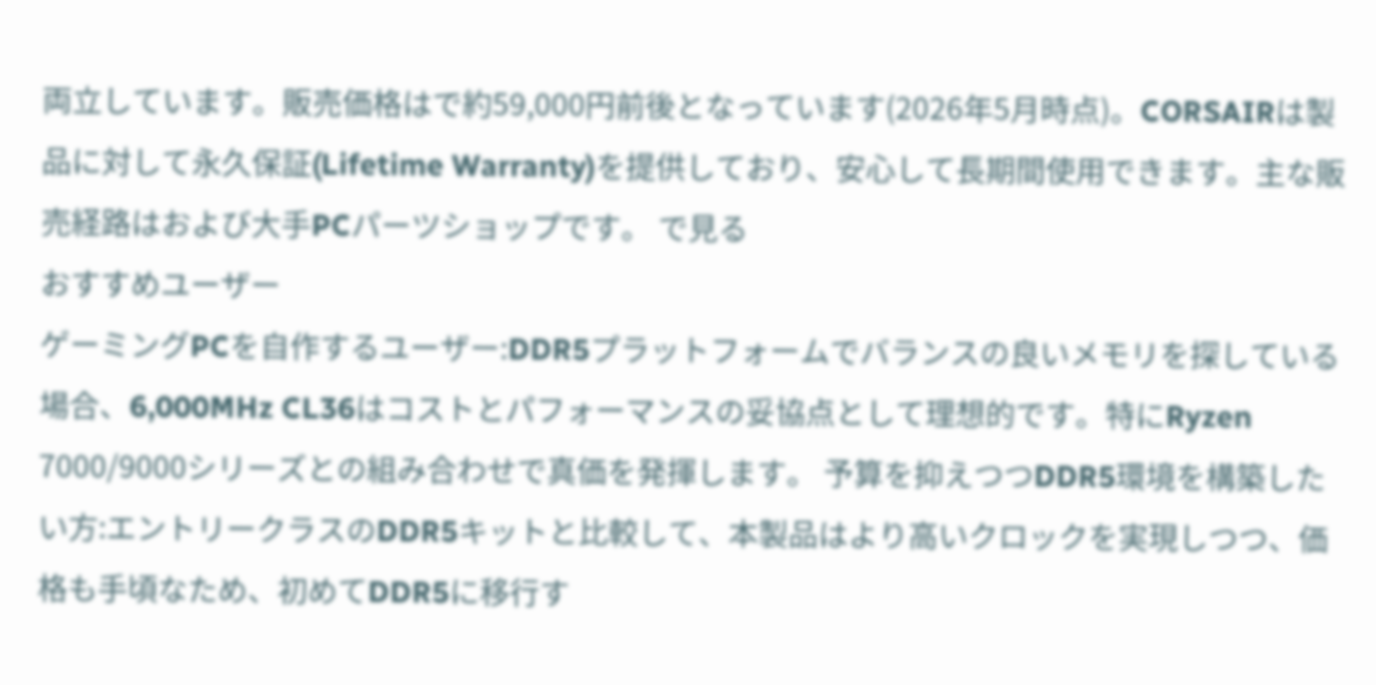両立しています。販売価格はで約59,000円前後となっています(2026年5月時点)。CORSAIRは製品に対して永久保証(Lifetime Warranty)を提供しており、安心して長期間使用できます。主な販売経路はおよび大手PCパーツショップです。 で見る
おすすめユーザー
ゲーミングPCを自作するユーザー:DDR5プラットフォームでバランスの良いメモリを探している場合、6,000MHz CL36はコストとパフォーマンスの妥協点として理想的です。特にRyzen 7000/9000シリーズとの組み合わせで真価を発揮します。 予算を抑えつつDDR5環境を構築したい方:エントリークラスのDDR5キットと比較して、本製品はより高いクロックを実現しつつ、価格も手頃なため、初めてDDR5に移行す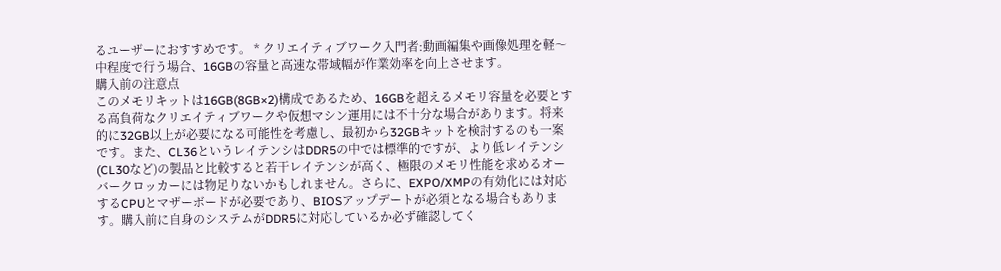るユーザーにおすすめです。 * クリエイティブワーク入門者:動画編集や画像処理を軽〜中程度で行う場合、16GBの容量と高速な帯域幅が作業効率を向上させます。
購入前の注意点
このメモリキットは16GB(8GB×2)構成であるため、16GBを超えるメモリ容量を必要とする高負荷なクリエイティブワークや仮想マシン運用には不十分な場合があります。将来的に32GB以上が必要になる可能性を考慮し、最初から32GBキットを検討するのも一案です。また、CL36というレイテンシはDDR5の中では標準的ですが、より低レイテンシ(CL30など)の製品と比較すると若干レイテンシが高く、極限のメモリ性能を求めるオーバークロッカーには物足りないかもしれません。さらに、EXPO/XMPの有効化には対応するCPUとマザーボードが必要であり、BIOSアップデートが必須となる場合もあります。購入前に自身のシステムがDDR5に対応しているか必ず確認してく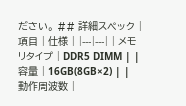ださい。 ## 詳細スペック | 項目 | 仕様 | |---|---| | メモリタイプ | DDR5 DIMM | | 容量 | 16GB(8GB×2) | | 動作周波数 |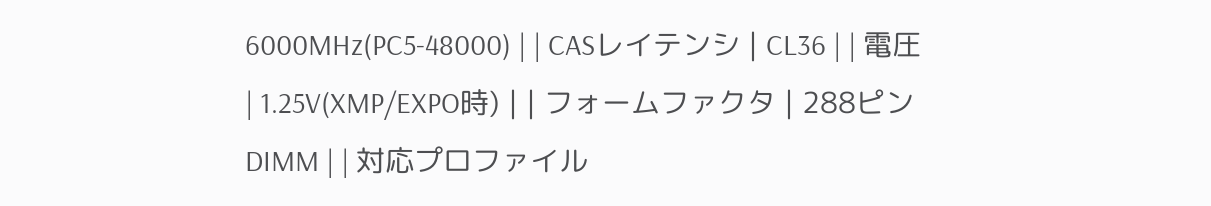6000MHz(PC5-48000) | | CASレイテンシ | CL36 | | 電圧 | 1.25V(XMP/EXPO時) | | フォームファクタ | 288ピン DIMM | | 対応プロファイル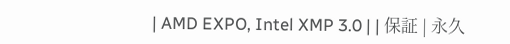| AMD EXPO, Intel XMP 3.0 | | 保証 | 永久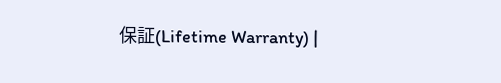保証(Lifetime Warranty) |